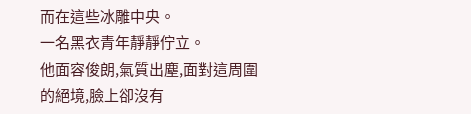而在這些冰雕中央。
一名黑衣青年靜靜佇立。
他面容俊朗,氣質出塵,面對這周圍的絕境,臉上卻沒有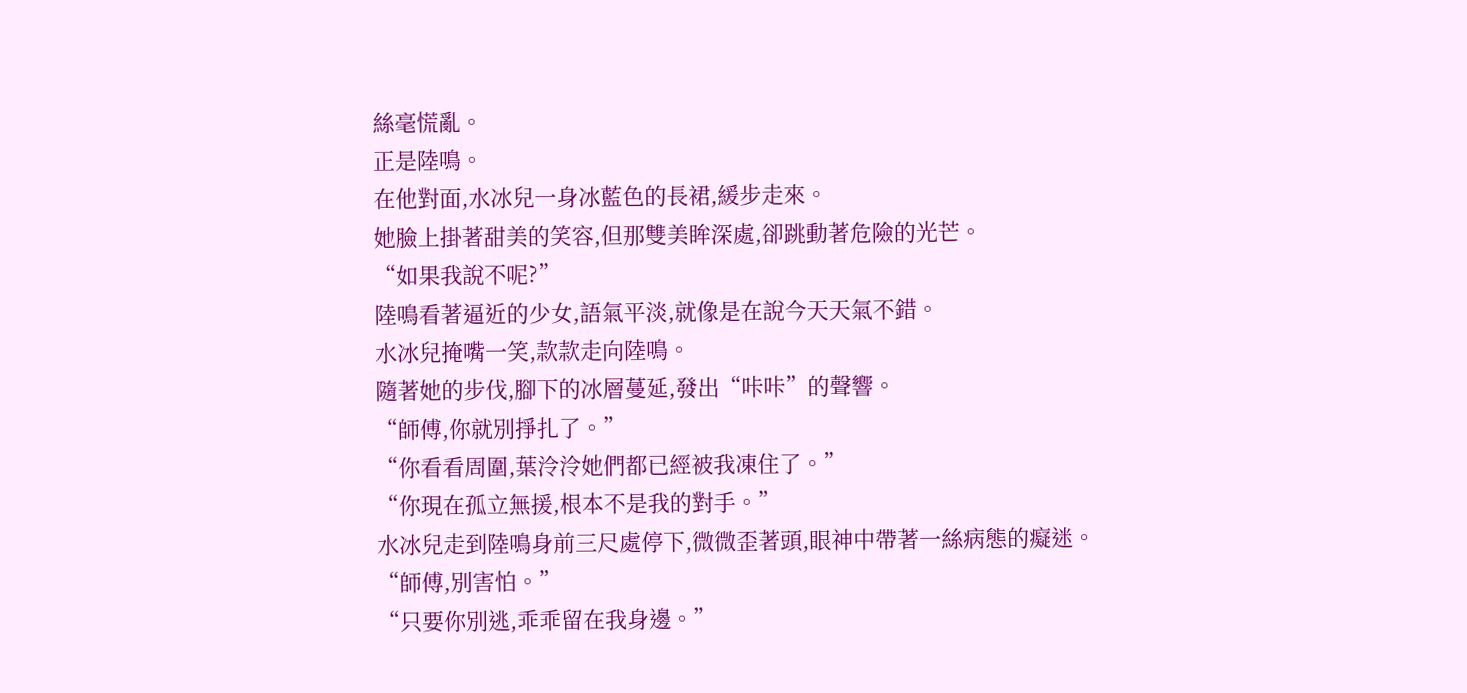絲毫慌亂。
正是陸鳴。
在他對面,水冰兒一身冰藍色的長裙,緩步走來。
她臉上掛著甜美的笑容,但那雙美眸深處,卻跳動著危險的光芒。
“如果我說不呢?”
陸鳴看著逼近的少女,語氣平淡,就像是在說今天天氣不錯。
水冰兒掩嘴一笑,款款走向陸鳴。
隨著她的步伐,腳下的冰層蔓延,發出“咔咔”的聲響。
“師傅,你就別掙扎了。”
“你看看周圍,葉泠泠她們都已經被我凍住了。”
“你現在孤立無援,根本不是我的對手。”
水冰兒走到陸鳴身前三尺處停下,微微歪著頭,眼神中帶著一絲病態的癡迷。
“師傅,別害怕。”
“只要你別逃,乖乖留在我身邊。”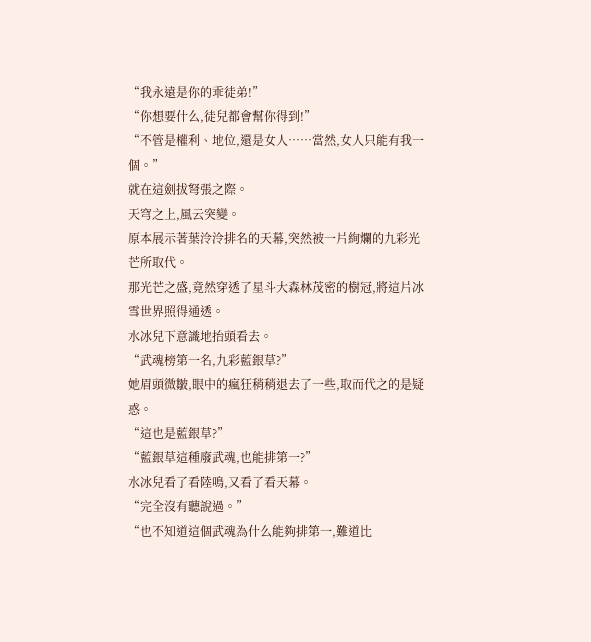“我永遠是你的乖徒弟!”
“你想要什么,徒兒都會幫你得到!”
“不管是權利、地位,還是女人……當然,女人只能有我一個。”
就在這劍拔弩張之際。
天穹之上,風云突變。
原本展示著葉泠泠排名的天幕,突然被一片絢爛的九彩光芒所取代。
那光芒之盛,竟然穿透了星斗大森林茂密的樹冠,將這片冰雪世界照得通透。
水冰兒下意識地抬頭看去。
“武魂榜第一名,九彩藍銀草?”
她眉頭微皺,眼中的瘋狂稍稍退去了一些,取而代之的是疑惑。
“這也是藍銀草?”
“藍銀草這種廢武魂,也能排第一?”
水冰兒看了看陸鳴,又看了看天幕。
“完全沒有聽說過。”
“也不知道這個武魂為什么能夠排第一,難道比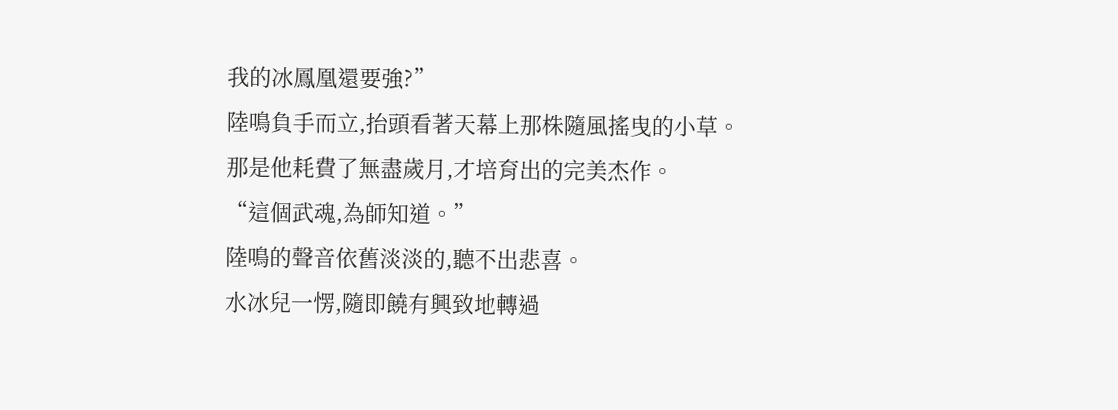我的冰鳳凰還要強?”
陸鳴負手而立,抬頭看著天幕上那株隨風搖曳的小草。
那是他耗費了無盡歲月,才培育出的完美杰作。
“這個武魂,為師知道。”
陸鳴的聲音依舊淡淡的,聽不出悲喜。
水冰兒一愣,隨即饒有興致地轉過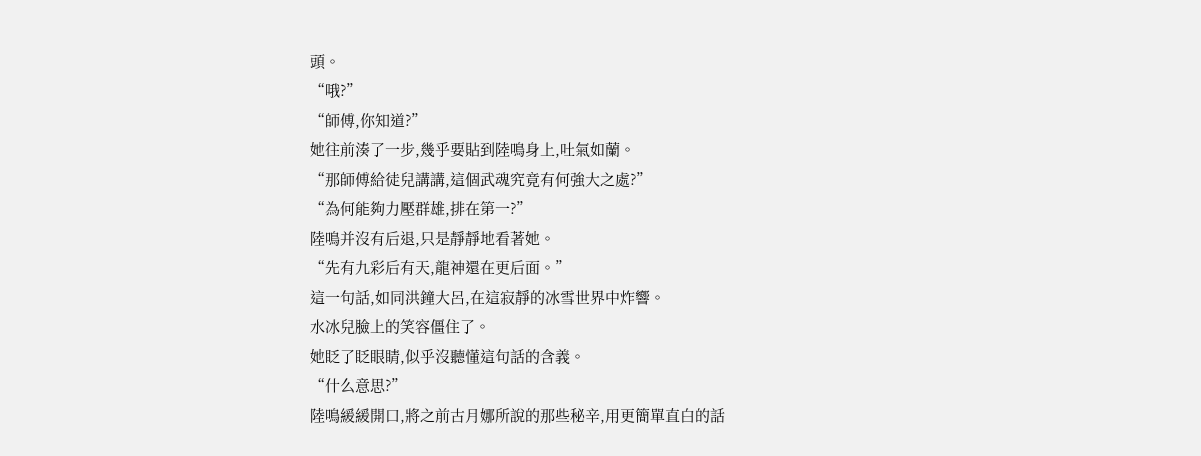頭。
“哦?”
“師傅,你知道?”
她往前湊了一步,幾乎要貼到陸鳴身上,吐氣如蘭。
“那師傅給徒兒講講,這個武魂究竟有何強大之處?”
“為何能夠力壓群雄,排在第一?”
陸鳴并沒有后退,只是靜靜地看著她。
“先有九彩后有天,龍神還在更后面。”
這一句話,如同洪鐘大呂,在這寂靜的冰雪世界中炸響。
水冰兒臉上的笑容僵住了。
她眨了眨眼睛,似乎沒聽懂這句話的含義。
“什么意思?”
陸鳴緩緩開口,將之前古月娜所說的那些秘辛,用更簡單直白的話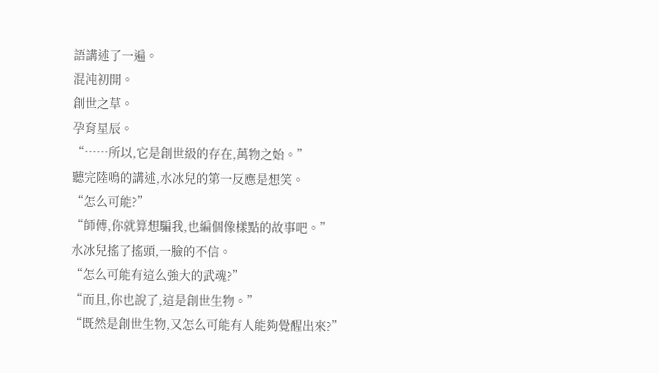語講述了一遍。
混沌初開。
創世之草。
孕育星辰。
“……所以,它是創世級的存在,萬物之始。”
聽完陸鳴的講述,水冰兒的第一反應是想笑。
“怎么可能?”
“師傅,你就算想騙我,也編個像樣點的故事吧。”
水冰兒搖了搖頭,一臉的不信。
“怎么可能有這么強大的武魂?”
“而且,你也說了,這是創世生物。”
“既然是創世生物,又怎么可能有人能夠覺醒出來?”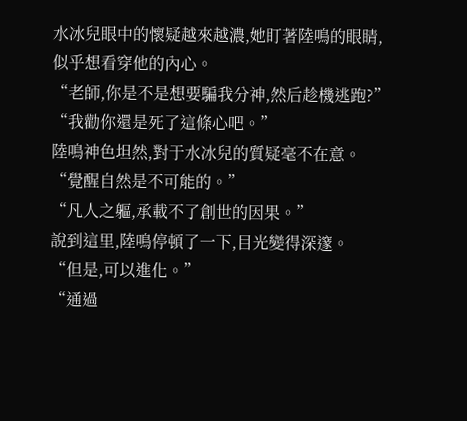水冰兒眼中的懷疑越來越濃,她盯著陸鳴的眼睛,似乎想看穿他的內心。
“老師,你是不是想要騙我分神,然后趁機逃跑?”
“我勸你還是死了這條心吧。”
陸鳴神色坦然,對于水冰兒的質疑毫不在意。
“覺醒自然是不可能的。”
“凡人之軀,承載不了創世的因果。”
說到這里,陸鳴停頓了一下,目光變得深邃。
“但是,可以進化。”
“通過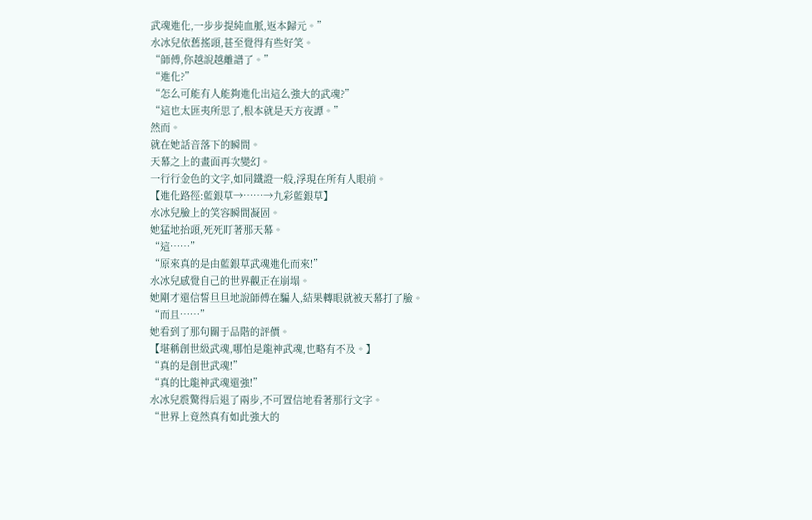武魂進化,一步步提純血脈,返本歸元。”
水冰兒依舊搖頭,甚至覺得有些好笑。
“師傅,你越說越離譜了。”
“進化?”
“怎么可能有人能夠進化出這么強大的武魂?”
“這也太匪夷所思了,根本就是天方夜譚。”
然而。
就在她話音落下的瞬間。
天幕之上的畫面再次變幻。
一行行金色的文字,如同鐵證一般,浮現在所有人眼前。
【進化路徑:藍銀草→……→九彩藍銀草】
水冰兒臉上的笑容瞬間凝固。
她猛地抬頭,死死盯著那天幕。
“這……”
“原來真的是由藍銀草武魂進化而來!”
水冰兒感覺自己的世界觀正在崩塌。
她剛才還信誓旦旦地說師傅在騙人,結果轉眼就被天幕打了臉。
“而且……”
她看到了那句關于品階的評價。
【堪稱創世級武魂,哪怕是龍神武魂,也略有不及。】
“真的是創世武魂!”
“真的比龍神武魂還強!”
水冰兒震驚得后退了兩步,不可置信地看著那行文字。
“世界上竟然真有如此強大的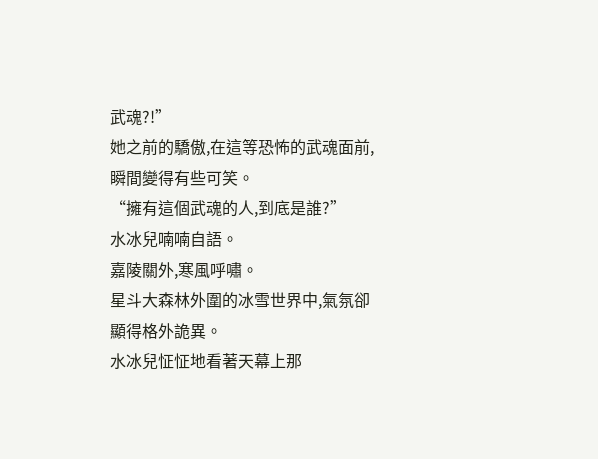武魂?!”
她之前的驕傲,在這等恐怖的武魂面前,瞬間變得有些可笑。
“擁有這個武魂的人,到底是誰?”
水冰兒喃喃自語。
嘉陵關外,寒風呼嘯。
星斗大森林外圍的冰雪世界中,氣氛卻顯得格外詭異。
水冰兒怔怔地看著天幕上那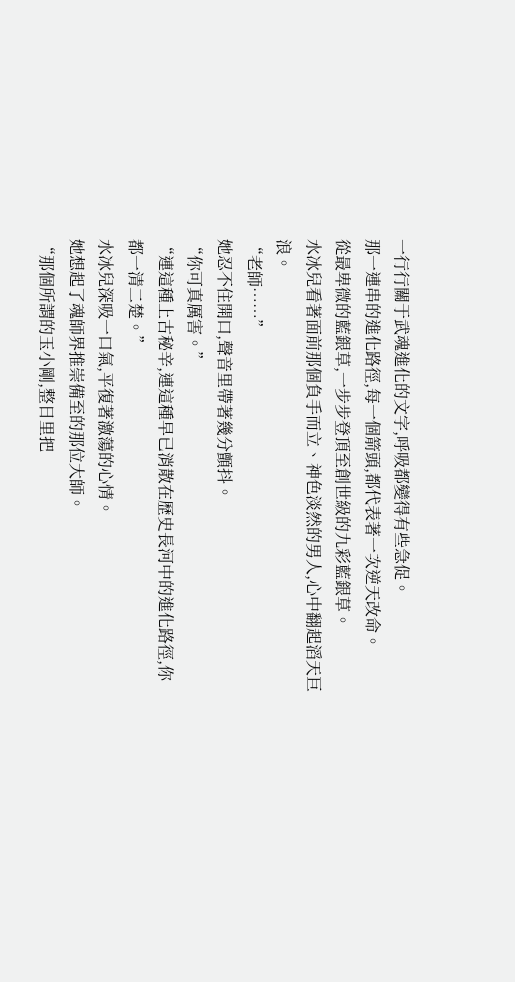一行行關于武魂進化的文字,呼吸都變得有些急促。
那一連串的進化路徑,每一個箭頭,都代表著一次逆天改命。
從最卑微的藍銀草,一步步登頂至創世級的九彩藍銀草。
水冰兒看著面前那個負手而立、神色淡然的男人,心中翻起滔天巨浪。
“老師……”
她忍不住開口,聲音里帶著幾分顫抖。
“你可真厲害。”
“連這種上古秘辛,連這種早已消散在歷史長河中的進化路徑,你都一清二楚。”
水冰兒深吸一口氣,平復著激蕩的心情。
她想起了魂師界推崇備至的那位大師。
“那個所謂的玉小剛,整日里把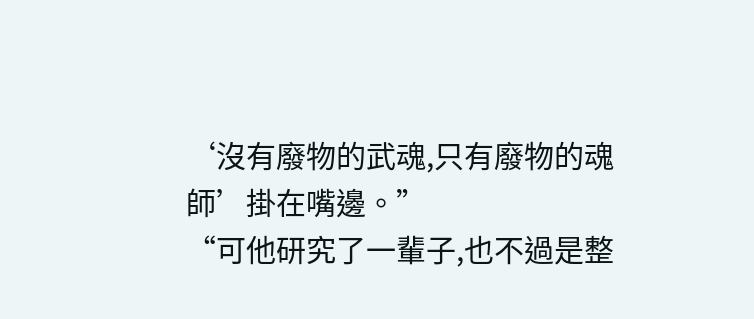‘沒有廢物的武魂,只有廢物的魂師’掛在嘴邊。”
“可他研究了一輩子,也不過是整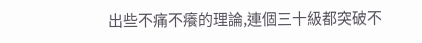出些不痛不癢的理論,連個三十級都突破不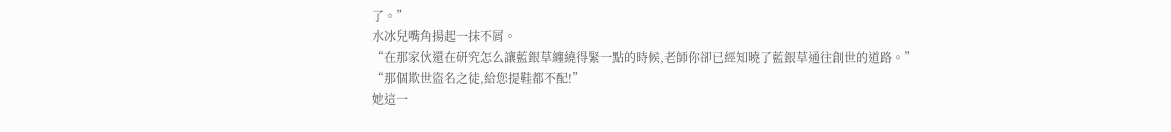了。”
水冰兒嘴角揚起一抹不屑。
“在那家伙還在研究怎么讓藍銀草纏繞得緊一點的時候,老師你卻已經知曉了藍銀草通往創世的道路。”
“那個欺世盜名之徒,給您提鞋都不配!”
她這一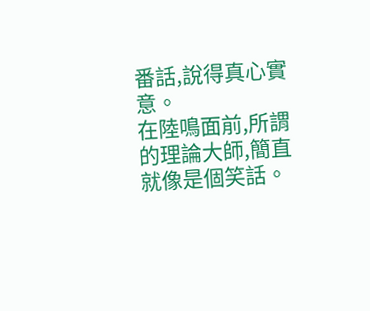番話,說得真心實意。
在陸鳴面前,所謂的理論大師,簡直就像是個笑話。